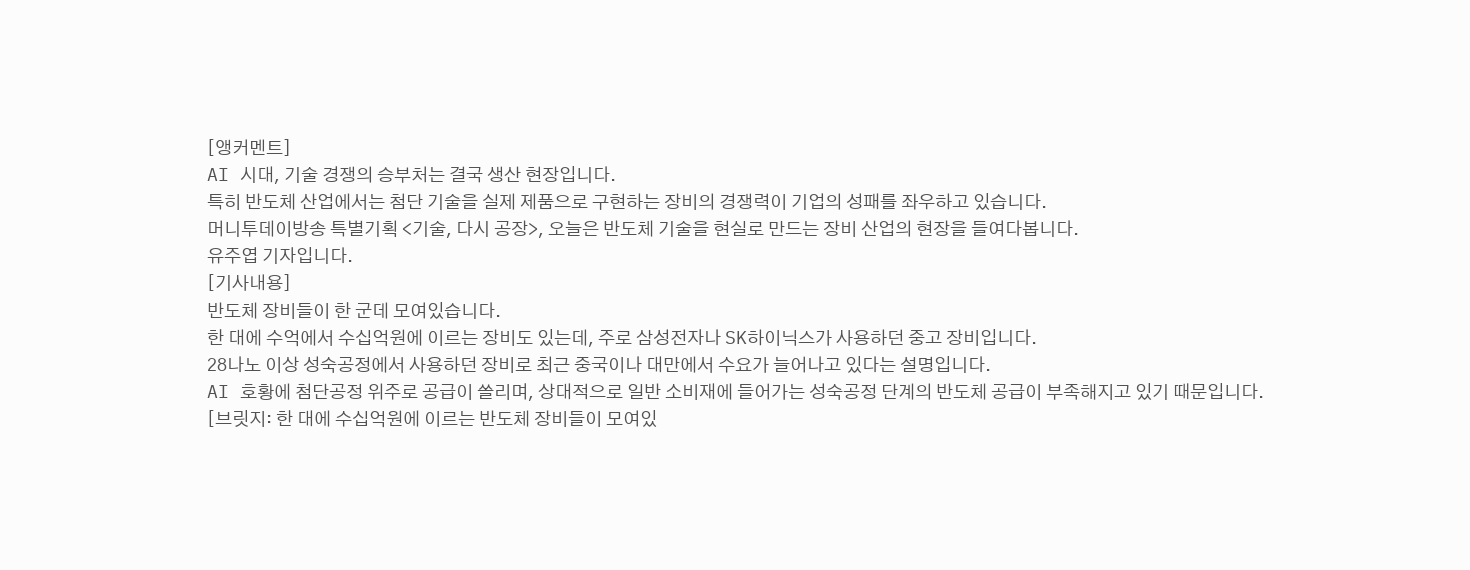[앵커멘트]
AI 시대, 기술 경쟁의 승부처는 결국 생산 현장입니다.
특히 반도체 산업에서는 첨단 기술을 실제 제품으로 구현하는 장비의 경쟁력이 기업의 성패를 좌우하고 있습니다.
머니투데이방송 특별기획 <기술, 다시 공장>, 오늘은 반도체 기술을 현실로 만드는 장비 산업의 현장을 들여다봅니다.
유주엽 기자입니다.
[기사내용]
반도체 장비들이 한 군데 모여있습니다.
한 대에 수억에서 수십억원에 이르는 장비도 있는데, 주로 삼성전자나 SK하이닉스가 사용하던 중고 장비입니다.
28나노 이상 성숙공정에서 사용하던 장비로 최근 중국이나 대만에서 수요가 늘어나고 있다는 설명입니다.
AI 호황에 첨단공정 위주로 공급이 쏠리며, 상대적으로 일반 소비재에 들어가는 성숙공정 단계의 반도체 공급이 부족해지고 있기 때문입니다.
[브릿지: 한 대에 수십억원에 이르는 반도체 장비들이 모여있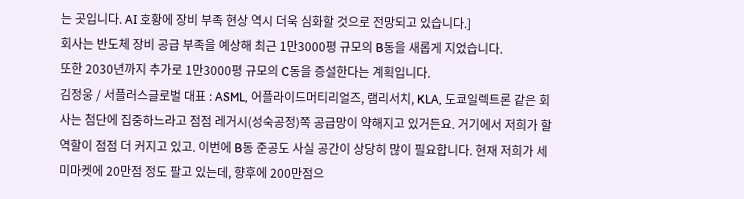는 곳입니다. AI 호황에 장비 부족 현상 역시 더욱 심화할 것으로 전망되고 있습니다.]
회사는 반도체 장비 공급 부족을 예상해 최근 1만3000평 규모의 B동을 새롭게 지었습니다.
또한 2030년까지 추가로 1만3000평 규모의 C동을 증설한다는 계획입니다.
김정웅 / 서플러스글로벌 대표 : ASML, 어플라이드머티리얼즈, 램리서치, KLA, 도쿄일렉트론 같은 회사는 첨단에 집중하느라고 점점 레거시(성숙공정)쪽 공급망이 약해지고 있거든요. 거기에서 저희가 할 역할이 점점 더 커지고 있고. 이번에 B동 준공도 사실 공간이 상당히 많이 필요합니다. 현재 저희가 세미마켓에 20만점 정도 팔고 있는데, 향후에 200만점으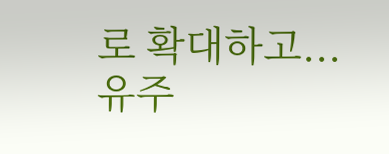로 확대하고...
유주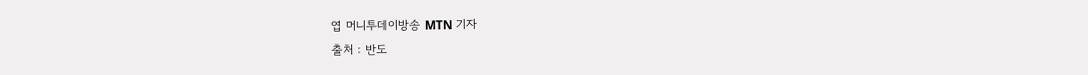엽 머니투데이방송 MTN 기자
출처 : 반도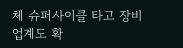체 슈퍼사이클 타고 장비업계도 확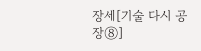장세[기술 다시 공장⑧]